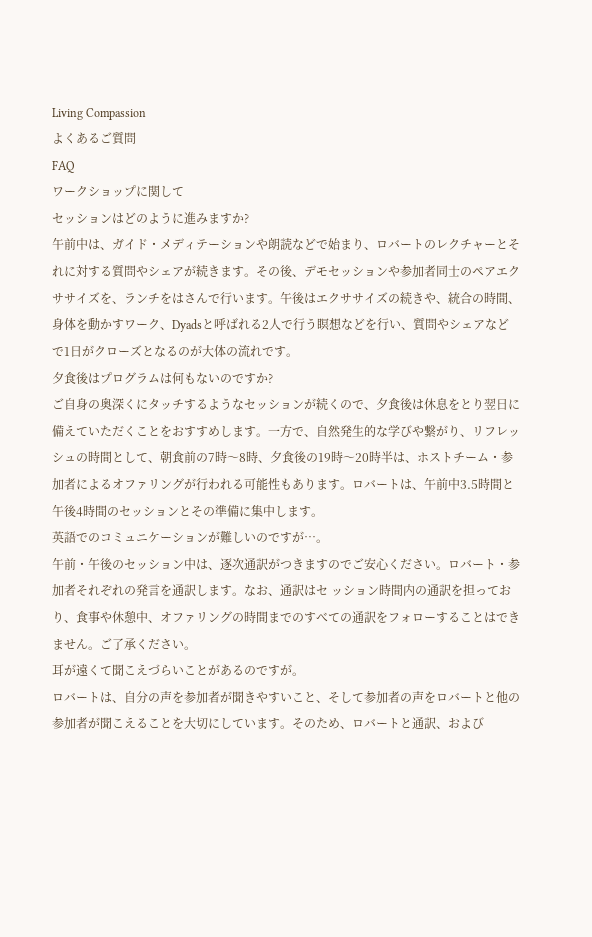Living Compassion
よくあるご質問
FAQ
ワークショップに関して
セッションはどのように進みますか?
午前中は、ガイド・メディテーションや朗読などで始まり、ロバートのレクチャーとそれに対する質問やシェアが続きます。その後、デモセッションや参加者同士のペアエクササイズを、ランチをはさんで行います。午後はエクササイズの続きや、統合の時間、身体を動かすワーク、Dyadsと呼ばれる2人で行う瞑想などを行い、質問やシェアなどで1日がクローズとなるのが大体の流れです。
夕食後はプログラムは何もないのですか?
ご自身の奥深くにタッチするようなセッションが続くので、夕食後は休息をとり翌日に備えていただくことをおすすめします。一方で、自然発生的な学びや繋がり、リフレッシュの時間として、朝食前の7時〜8時、夕食後の19時〜20時半は、ホストチーム・参加者によるオファリングが行われる可能性もあります。ロバートは、午前中3.5時間と午後4時間のセッションとその準備に集中します。
英語でのコミュニケーションが難しいのですが…。
午前・午後のセッション中は、逐次通訳がつきますのでご安心ください。ロバート・参加者それぞれの発言を通訳します。なお、通訳はセ ッション時間内の通訳を担っており、食事や休憩中、オファリングの時間までのすべての通訳をフォローすることはできません。ご了承ください。
耳が遠くて聞こえづらいことがあるのですが。
ロバートは、自分の声を参加者が聞きやすいこと、そして参加者の声をロバートと他の参加者が聞こえることを大切にしています。そのため、ロバートと通訳、および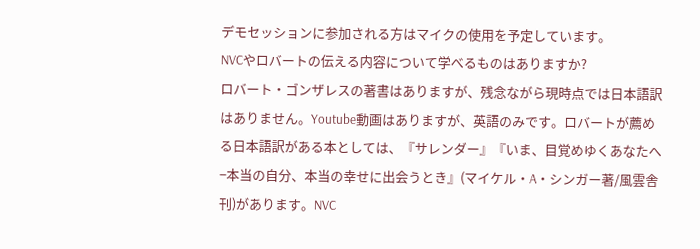デモセッションに参加される方はマイクの使用を予定しています。
NVCやロバートの伝える内容について学べるものはありますか?
ロバート・ゴンザレスの著書はありますが、残念ながら現時点では日本語訳はありません。Youtube動画はありますが、英語のみです。ロバートが薦める日本語訳がある本としては、『サレンダー』『いま、目覚めゆくあなたへ−本当の自分、本当の幸せに出会うとき』(マイケル・A・シンガー著/風雲舎刊)があります。NVC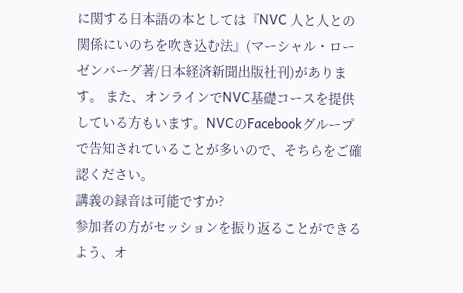に関する日本語の本としては『NVC 人と人との関係にいのちを吹き込む法』(マーシャル・ローゼンバーグ著/日本経済新聞出版社刊)があります。 また、オンラインでNVC基礎コースを提供している方もいます。NVCのFacebookグループで告知されていることが多いので、そちらをご確認ください。
講義の録音は可能ですか?
参加者の方がセッションを振り返ることができるよう、オ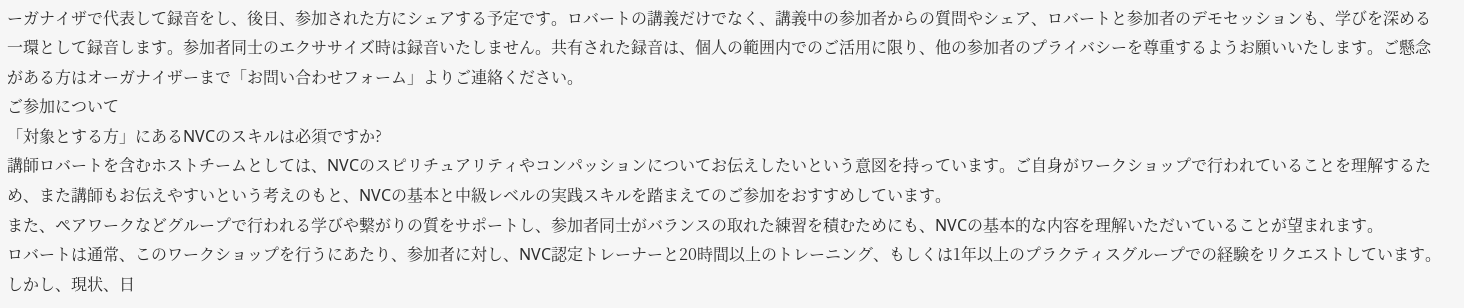ーガナイザで代表して録音をし、後日、参加された方にシェアする予定です。ロバートの講義だけでなく、講義中の参加者からの質問やシェア、ロバートと参加者のデモセッションも、学びを深める一環として録音します。参加者同士のエクササイズ時は録音いたしません。共有された録音は、個人の範囲内でのご活用に限り、他の参加者のプライバシーを尊重するようお願いいたします。ご懸念がある方はオーガナイザーまで「お問い合わせフォーム」よりご連絡ください。
ご参加について
「対象とする方」にあるNVCのスキルは必須ですか?
講師ロバートを含むホストチームとしては、NVCのスピリチュアリティやコンパッションについてお伝えしたいという意図を持っています。ご自身がワークショップで行われていることを理解するため、また講師もお伝えやすいという考えのもと、NVCの基本と中級レベルの実践スキルを踏まえてのご参加をおすすめしています。
また、ペアワークなどグループで行われる学びや繋がりの質をサポートし、参加者同士がバランスの取れた練習を積むためにも、NVCの基本的な内容を理解いただいていることが望まれます。
ロバートは通常、このワークショップを行うにあたり、参加者に対し、NVC認定トレーナーと20時間以上のトレーニング、もしくは1年以上のプラクティスグループでの経験をリクエストしています。しかし、現状、日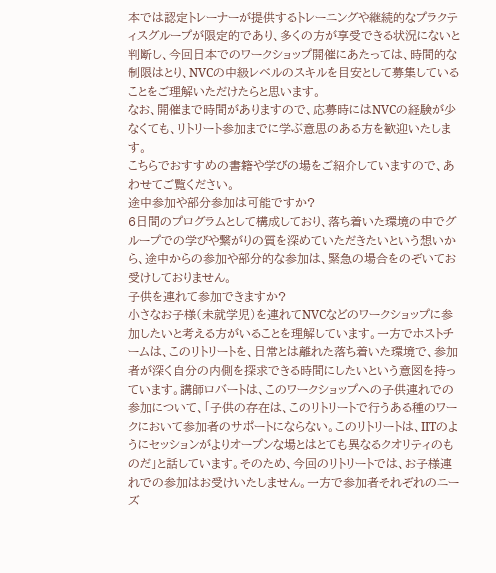本では認定トレーナーが提供するトレーニングや継続的なプラクティスグループが限定的であり、多くの方が享受できる状況にないと判断し、今回日本でのワークショップ開催にあたっては、時間的な制限はとり、NVCの中級レベルのスキルを目安として募集していることをご理解いただけたらと思います。
なお、開催まで時間がありますので、応募時にはNVCの経験が少なくても、リトリート参加までに学ぶ意思のある方を歓迎いたします。
こちらでおすすめの書籍や学びの場をご紹介していますので、あわせてご覧ください。
途中参加や部分参加は可能ですか?
6日間のプログラムとして構成しており、落ち着いた環境の中でグループでの学びや繋がりの質を深めていただきたいという想いから、途中からの参加や部分的な参加は、緊急の場合をのぞいてお受けしておりません。
子供を連れて参加できますか?
小さなお子様(未就学児)を連れてNVCなどのワークショップに参加したいと考える方がいることを理解しています。一方でホストチームは、このリトリートを、日常とは離れた落ち着いた環境で、参加者が深く自分の内側を探求できる時間にしたいという意図を持っています。講師ロバートは、このワークショップへの子供連れでの参加について、「子供の存在は、このリトリートで行うある種のワークにおいて参加者のサポートにならない。このリトリートは、IITのようにセッションがよりオープンな場とはとても異なるクオリティのものだ」と話しています。そのため、今回のリトリートでは、お子様連れでの参加はお受けいたしません。一方で参加者それぞれのニーズ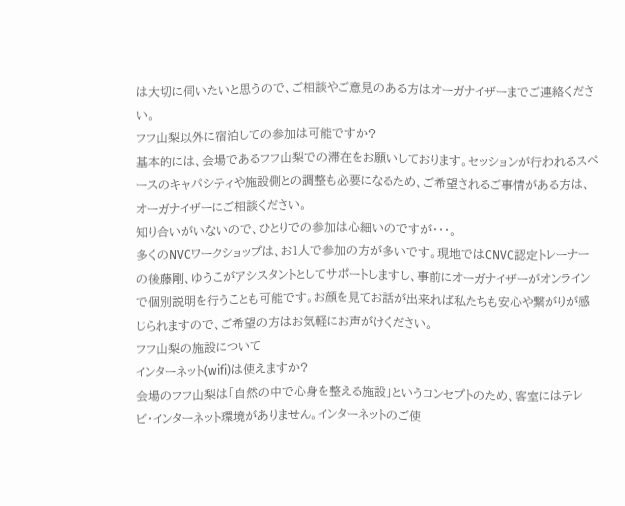は大切に伺いたいと思うので、ご相談やご意見のある方はオーガナイザーまでご連絡ください。
フフ山梨以外に宿泊しての参加は可能ですか?
基本的には、会場であるフフ山梨での滞在をお願いしております。セッションが行われるスペースのキャパシティや施設側との調整も必要になるため、ご希望されるご事情がある方は、オーガナイザーにご相談ください。
知り合いがいないので、ひとりでの参加は心細いのですが・・・。
多くのNVCワークショップは、お1人で参加の方が多いです。現地ではCNVC認定トレーナーの後藤剛、ゆうこがアシスタントとしてサポートしますし、事前にオーガナイザーがオンラインで個別説明を行うことも可能です。お顔を見てお話が出来れば私たちも安心や繋がりが感じられますので、ご希望の方はお気軽にお声がけください。
フフ山梨の施設について
インターネット(wifi)は使えますか?
会場のフフ山梨は「自然の中で心身を整える施設」というコンセプトのため、客室にはテレビ・インターネット環境がありません。インターネットのご使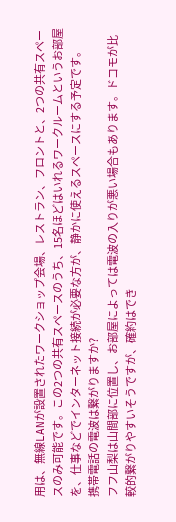用は、無線LANが設置されたワークショップ会場、レストラン、フロントと、2つの共有スペースのみ可能です。この2つの共有スペースのうち、15名ほどはいれるワークルームというお部屋を、仕事などでインターネット接続が必要な方が、静かに使えるスペースにする予定です。
携帯電話の電波は繋がりますか?
フフ山梨は山間部に位置し、お部屋によっては電波の入りが悪い場合もあります。ドコモが比較的繋がりやすいそうですが、確約はでき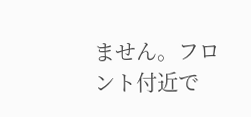ません。フロント付近で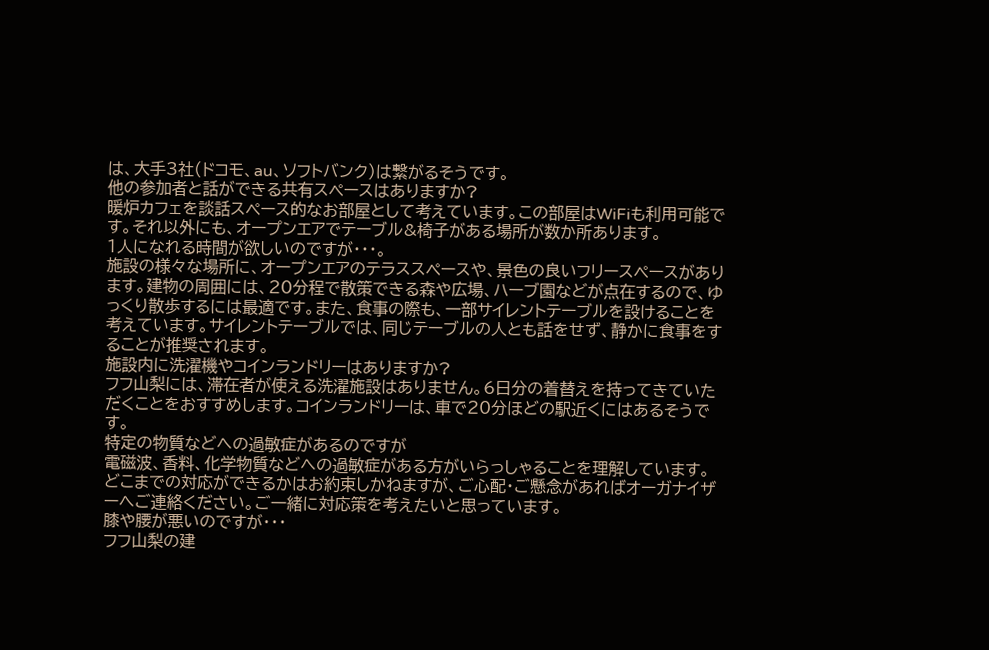は、大手3社(ドコモ、au、ソフトバンク)は繋がるそうです。
他の参加者と話ができる共有スペースはありますか?
暖炉カフェを談話スペース的なお部屋として考えています。この部屋はWiFiも利用可能です。それ以外にも、オープンエアでテーブル&椅子がある場所が数か所あります。
1人になれる時間が欲しいのですが・・・。
施設の様々な場所に、オープンエアのテラススペースや、景色の良いフリースペースがあります。建物の周囲には、20分程で散策できる森や広場、ハーブ園などが点在するので、ゆっくり散歩するには最適です。また、食事の際も、一部サイレントテーブルを設けることを考えています。サイレントテーブルでは、同じテーブルの人とも話をせず、静かに食事をすることが推奨されます。
施設内に洗濯機やコインランドリーはありますか?
フフ山梨には、滞在者が使える洗濯施設はありません。6日分の着替えを持ってきていただくことをおすすめします。コインランドリーは、車で20分ほどの駅近くにはあるそうです。
特定の物質などへの過敏症があるのですが
電磁波、香料、化学物質などへの過敏症がある方がいらっしゃることを理解しています。どこまでの対応ができるかはお約束しかねますが、ご心配・ご懸念があればオーガナイザーへご連絡ください。ご一緒に対応策を考えたいと思っています。
膝や腰が悪いのですが・・・
フフ山梨の建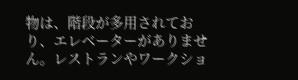物は、階段が多用されており、エレベーターがありません。レストランやワークショ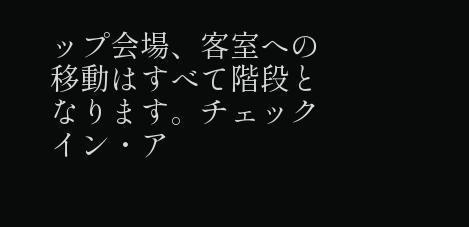ップ会場、客室への移動はすべて階段となります。チェックイン・ア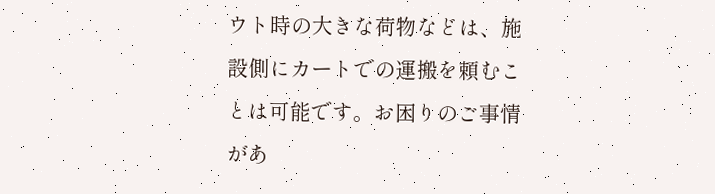ウト時の大きな荷物などは、施設側にカートでの運搬を頼むことは可能です。お困りのご事情があ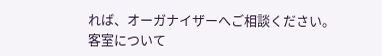れば、オーガナイザーへご相談ください。
客室について